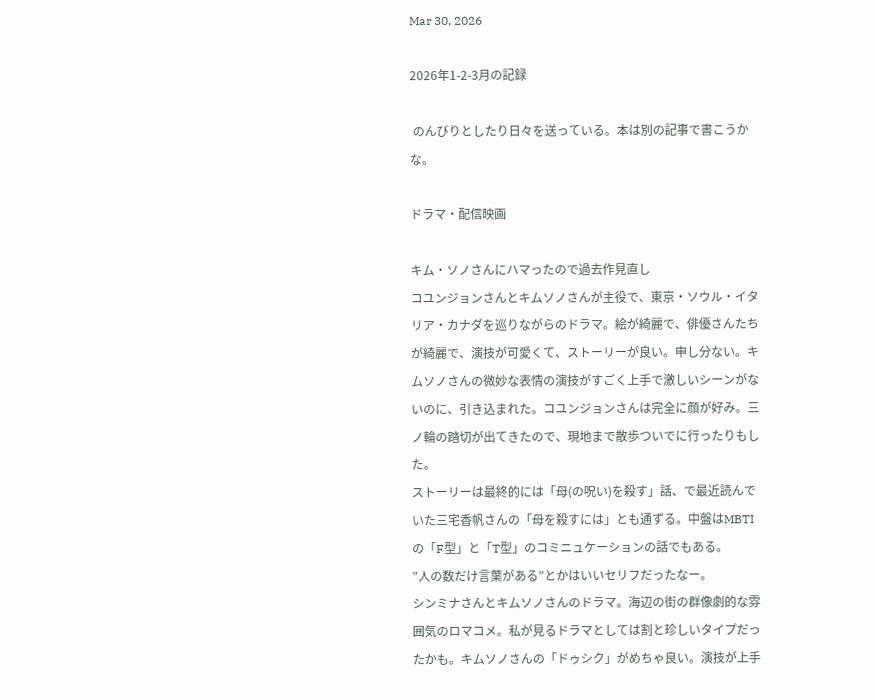Mar 30, 2026

2026年1-2-3月の記録

 のんびりとしたり日々を送っている。本は別の記事で書こうかな。

ドラマ・配信映画

キム・ソノさんにハマったので過去作見直し
コユンジョンさんとキムソノさんが主役で、東京・ソウル・イタリア・カナダを巡りながらのドラマ。絵が綺麗で、俳優さんたちが綺麗で、演技が可愛くて、ストーリーが良い。申し分ない。キムソノさんの微妙な表情の演技がすごく上手で激しいシーンがないのに、引き込まれた。コユンジョンさんは完全に顔が好み。三ノ輪の踏切が出てきたので、現地まで散歩ついでに行ったりもした。
ストーリーは最終的には「母(の呪い)を殺す」話、で最近読んでいた三宅香帆さんの「母を殺すには」とも通ずる。中盤はMBTIの「F型」と「T型」のコミニュケーションの話でもある。
”人の数だけ言葉がある”とかはいいセリフだったなー。
シンミナさんとキムソノさんのドラマ。海辺の街の群像劇的な雰囲気のロマコメ。私が見るドラマとしては割と珍しいタイプだったかも。キムソノさんの「ドゥシク」がめちゃ良い。演技が上手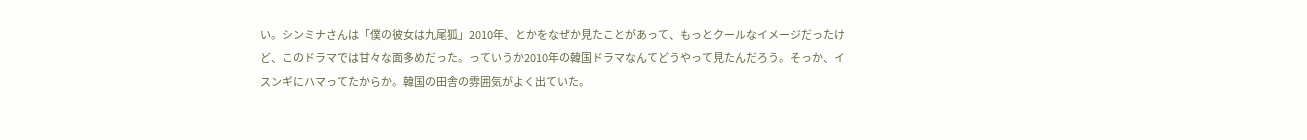い。シンミナさんは「僕の彼女は九尾狐」2010年、とかをなぜか見たことがあって、もっとクールなイメージだったけど、このドラマでは甘々な面多めだった。っていうか2010年の韓国ドラマなんてどうやって見たんだろう。そっか、イスンギにハマってたからか。韓国の田舎の雰囲気がよく出ていた。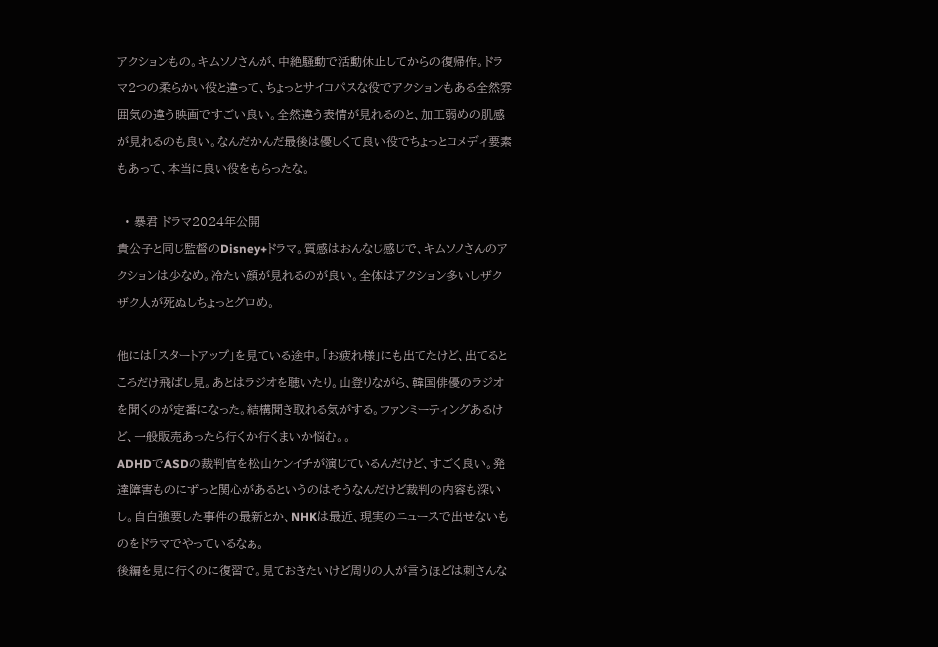アクションもの。キムソノさんが、中絶騒動で活動休止してからの復帰作。ドラマ2つの柔らかい役と違って、ちょっとサイコパスな役でアクションもある全然雰囲気の違う映画ですごい良い。全然違う表情が見れるのと、加工弱めの肌感が見れるのも良い。なんだかんだ最後は優しくて良い役でちょっとコメディ要素もあって、本当に良い役をもらったな。

  • 暴君 ドラマ2024年公開
貴公子と同じ監督のDisney+ドラマ。質感はおんなじ感じで、キムソノさんのアクションは少なめ。冷たい顔が見れるのが良い。全体はアクション多いしザクザク人が死ぬしちょっとグロめ。

他には「スタートアップ」を見ている途中。「お疲れ様」にも出てたけど、出てるところだけ飛ばし見。あとはラジオを聴いたり。山登りながら、韓国俳優のラジオを聞くのが定番になった。結構聞き取れる気がする。ファンミーティングあるけど、一般販売あったら行くか行くまいか悩む。。
ADHDでASDの裁判官を松山ケンイチが演じているんだけど、すごく良い。発達障害ものにずっと関心があるというのはそうなんだけど裁判の内容も深いし。自白強要した事件の最新とか、NHKは最近、現実のニュースで出せないものをドラマでやっているなぁ。
後編を見に行くのに復習で。見ておきたいけど周りの人が言うほどは刺さんな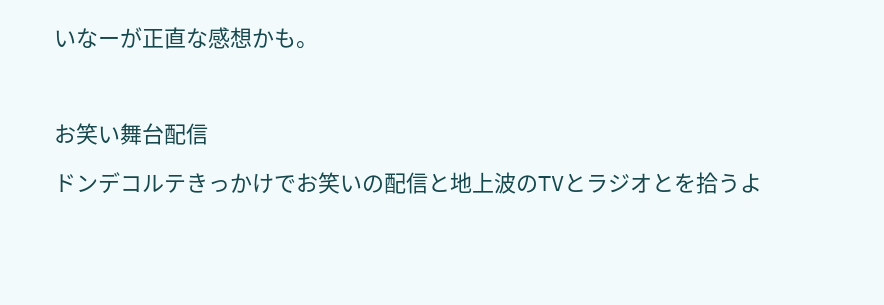いなーが正直な感想かも。



お笑い舞台配信

ドンデコルテきっかけでお笑いの配信と地上波のTVとラジオとを拾うよ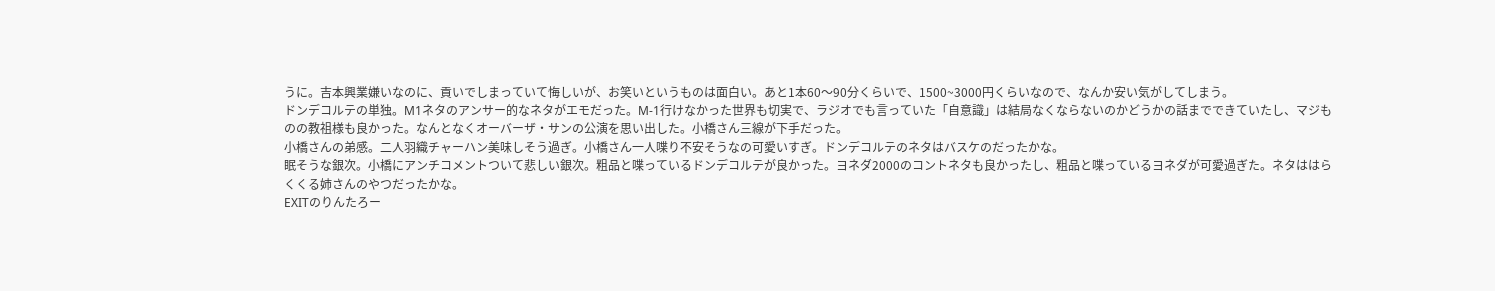うに。吉本興業嫌いなのに、貢いでしまっていて悔しいが、お笑いというものは面白い。あと1本60〜90分くらいで、1500~3000円くらいなので、なんか安い気がしてしまう。
ドンデコルテの単独。M1ネタのアンサー的なネタがエモだった。M-1行けなかった世界も切実で、ラジオでも言っていた「自意識」は結局なくならないのかどうかの話までできていたし、マジものの教祖様も良かった。なんとなくオーバーザ・サンの公演を思い出した。小橋さん三線が下手だった。
小橋さんの弟感。二人羽織チャーハン美味しそう過ぎ。小橋さん一人喋り不安そうなの可愛いすぎ。ドンデコルテのネタはバスケのだったかな。
眠そうな銀次。小橋にアンチコメントついて悲しい銀次。粗品と喋っているドンデコルテが良かった。ヨネダ2000のコントネタも良かったし、粗品と喋っているヨネダが可愛過ぎた。ネタははらくくる姉さんのやつだったかな。
EXITのりんたろー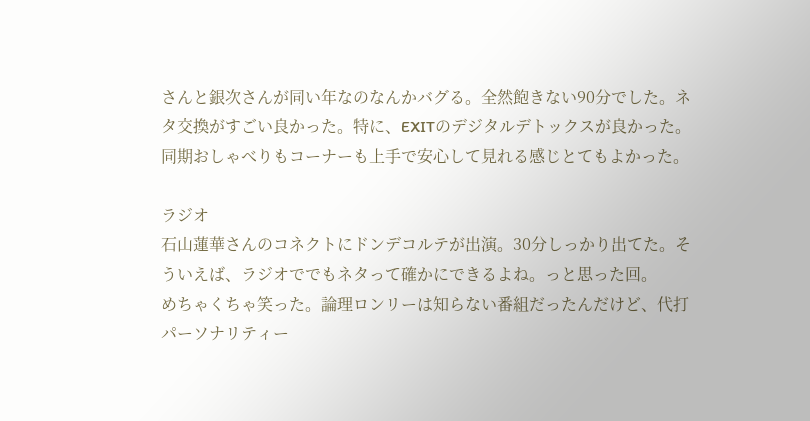さんと銀次さんが同い年なのなんかバグる。全然飽きない90分でした。ネタ交換がすごい良かった。特に、EXITのデジタルデトックスが良かった。同期おしゃべりもコーナーも上手で安心して見れる感じとてもよかった。

ラジオ
石山蓮華さんのコネクトにドンデコルテが出演。30分しっかり出てた。そういえば、ラジオででもネタって確かにできるよね。っと思った回。
めちゃくちゃ笑った。論理ロンリーは知らない番組だったんだけど、代打パーソナリティー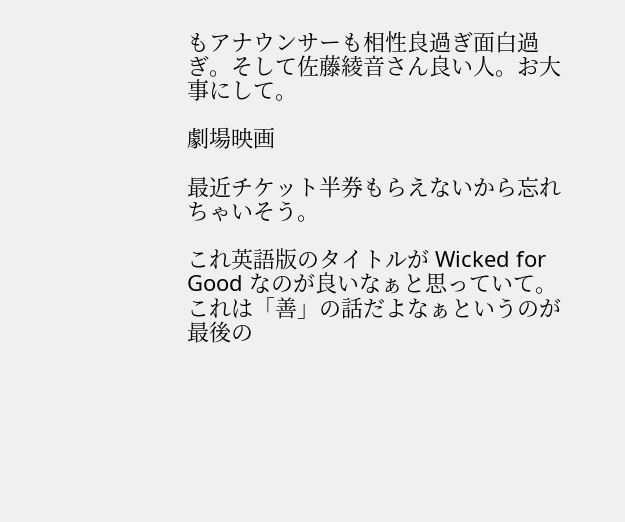もアナウンサーも相性良過ぎ面白過ぎ。そして佐藤綾音さん良い人。お大事にして。

劇場映画

最近チケット半券もらえないから忘れちゃいそう。

これ英語版のタイトルが Wicked for Good なのが良いなぁと思っていて。これは「善」の話だよなぁというのが最後の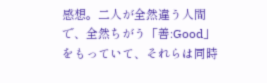感想。二人が全然違う人間で、全然ちがう「善:Good」をもっていて、それらは同時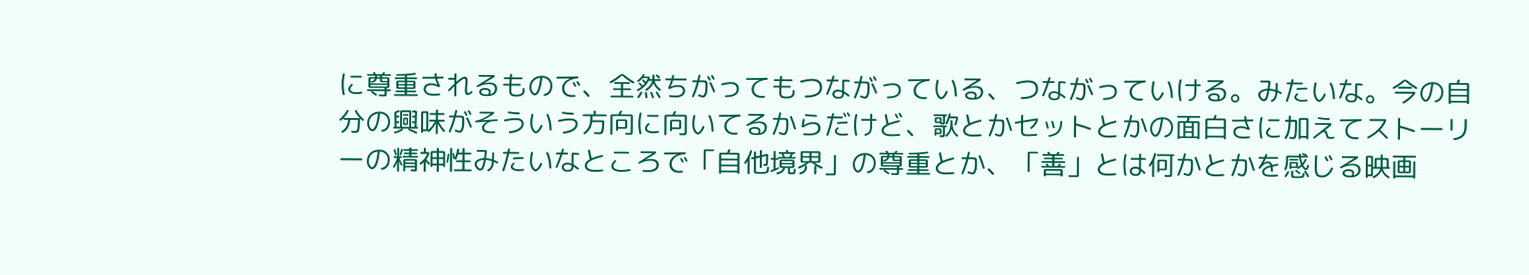に尊重されるもので、全然ちがってもつながっている、つながっていける。みたいな。今の自分の興味がそういう方向に向いてるからだけど、歌とかセットとかの面白さに加えてストーリーの精神性みたいなところで「自他境界」の尊重とか、「善」とは何かとかを感じる映画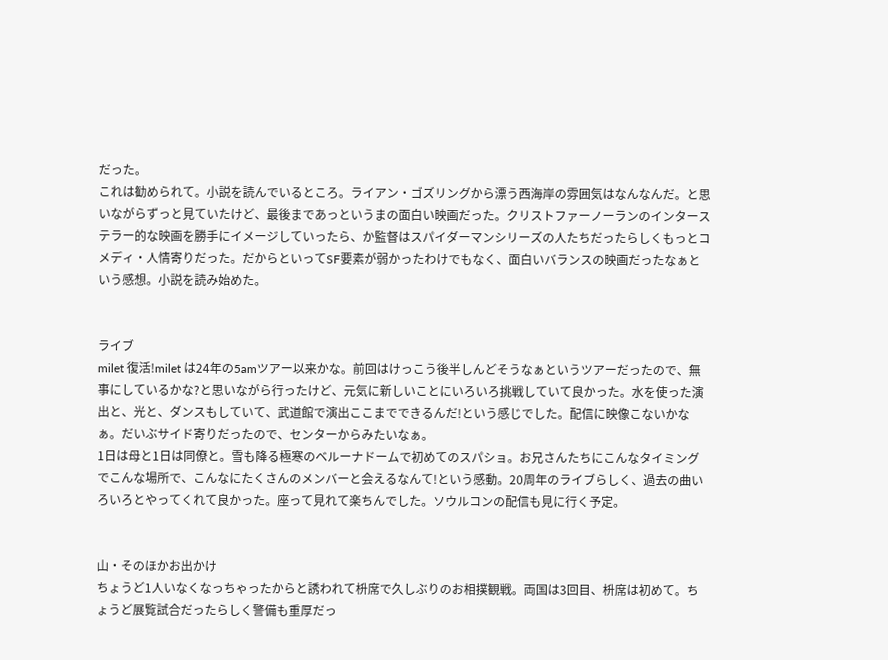だった。
これは勧められて。小説を読んでいるところ。ライアン・ゴズリングから漂う西海岸の雰囲気はなんなんだ。と思いながらずっと見ていたけど、最後まであっというまの面白い映画だった。クリストファーノーランのインターステラー的な映画を勝手にイメージしていったら、か監督はスパイダーマンシリーズの人たちだったらしくもっとコメディ・人情寄りだった。だからといってSF要素が弱かったわけでもなく、面白いバランスの映画だったなぁという感想。小説を読み始めた。


ライブ
milet 復活!milet は24年の5amツアー以来かな。前回はけっこう後半しんどそうなぁというツアーだったので、無事にしているかな?と思いながら行ったけど、元気に新しいことにいろいろ挑戦していて良かった。水を使った演出と、光と、ダンスもしていて、武道館で演出ここまでできるんだ!という感じでした。配信に映像こないかなぁ。だいぶサイド寄りだったので、センターからみたいなぁ。
1日は母と1日は同僚と。雪も降る極寒のベルーナドームで初めてのスパショ。お兄さんたちにこんなタイミングでこんな場所で、こんなにたくさんのメンバーと会えるなんて!という感動。20周年のライブらしく、過去の曲いろいろとやってくれて良かった。座って見れて楽ちんでした。ソウルコンの配信も見に行く予定。


山・そのほかお出かけ
ちょうど1人いなくなっちゃったからと誘われて枡席で久しぶりのお相撲観戦。両国は3回目、枡席は初めて。ちょうど展覧試合だったらしく警備も重厚だっ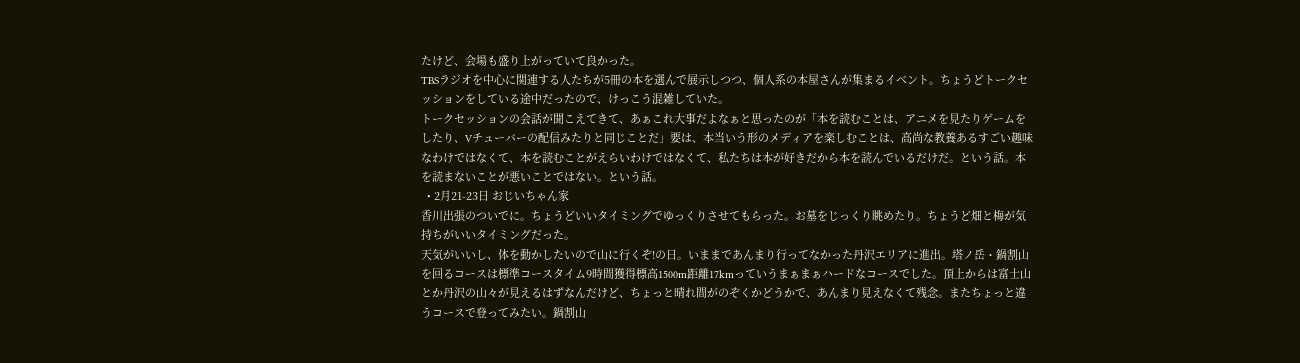たけど、会場も盛り上がっていて良かった。
TBSラジオを中心に関連する人たちが5冊の本を選んで展示しつつ、個人系の本屋さんが集まるイベント。ちょうどトークセッションをしている途中だったので、けっこう混雑していた。
トークセッションの会話が聞こえてきて、あぁこれ大事だよなぁと思ったのが「本を読むことは、アニメを見たりゲームをしたり、Vチューバーの配信みたりと同じことだ」要は、本当いう形のメディアを楽しむことは、高尚な教養あるすごい趣味なわけではなくて、本を読むことがえらいわけではなくて、私たちは本が好きだから本を読んでいるだけだ。という話。本を読まないことが悪いことではない。という話。
  • 2月21-23日 おじいちゃん家
香川出張のついでに。ちょうどいいタイミングでゆっくりさせてもらった。お墓をじっくり眺めたり。ちょうど畑と梅が気持ちがいいタイミングだった。
天気がいいし、体を動かしたいので山に行くぞ!の日。いままであんまり行ってなかった丹沢エリアに進出。塔ノ岳・鍋割山を回るコースは標準コースタイム9時間獲得標高1500m距離17kmっていうまぁまぁハードなコースでした。頂上からは富士山とか丹沢の山々が見えるはずなんだけど、ちょっと晴れ間がのぞくかどうかで、あんまり見えなくて残念。またちょっと違うコースで登ってみたい。鍋割山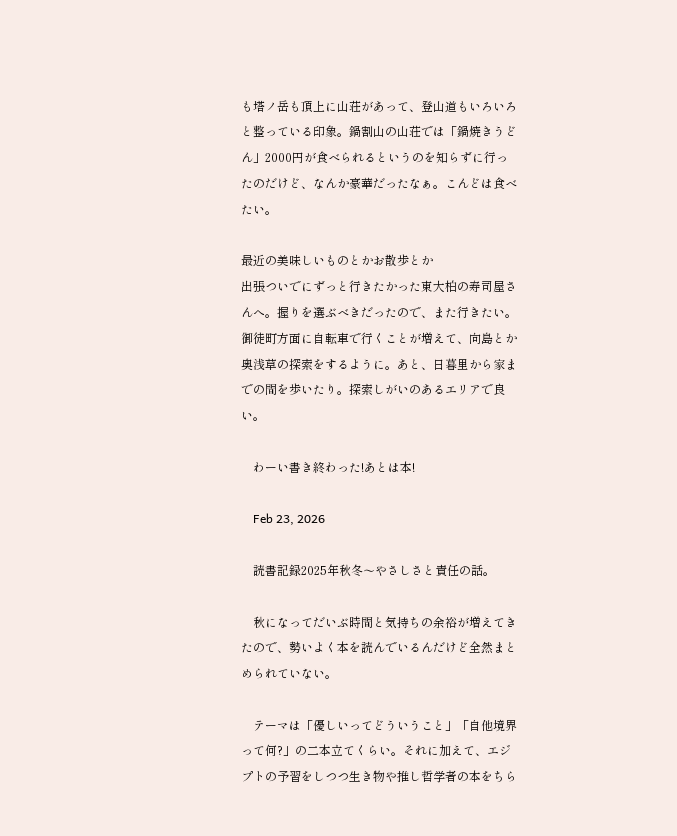も塔ノ岳も頂上に山荘があって、登山道もいろいろと整っている印象。鍋割山の山荘では「鍋焼きうどん」2000円が食べられるというのを知らずに行ったのだけど、なんか豪華だったなぁ。こんどは食べたい。

最近の美味しいものとかお散歩とか
出張ついでにずっと行きたかった東大柏の寿司屋さんへ。握りを選ぶべきだったので、また行きたい。
御徒町方面に自転車で行くことが増えて、向島とか奥浅草の探索をするように。あと、日暮里から家までの間を歩いたり。探索しがいのあるエリアで良い。

    わーい書き終わった!あとは本!

    Feb 23, 2026

    読書記録2025年秋冬〜やさしさと責任の話。

    秋になってだいぶ時間と気持ちの余裕が増えてきたので、勢いよく本を読んでいるんだけど全然まとめられていない。

    テーマは「優しいってどういうこと」「自他境界って何?」の二本立てくらい。それに加えて、エジプトの予習をしつつ生き物や推し哲学者の本をちら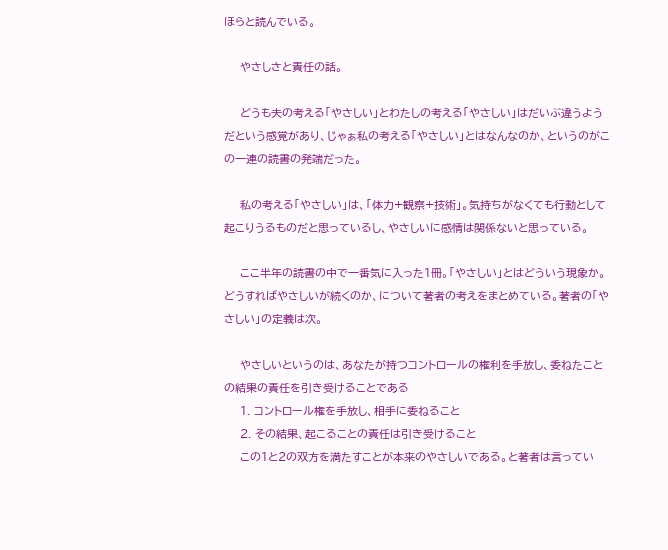ほらと読んでいる。

    やさしさと責任の話。

    どうも夫の考える「やさしい」とわたしの考える「やさしい」はだいぶ違うようだという感覚があり、じゃぁ私の考える「やさしい」とはなんなのか、というのがこの一連の読書の発端だった。

    私の考える「やさしい」は、「体力+観察+技術」。気持ちがなくても行動として起こりうるものだと思っているし、やさしいに感情は関係ないと思っている。

    ここ半年の読書の中で一番気に入った1冊。「やさしい」とはどういう現象か。どうすればやさしいが続くのか、について著者の考えをまとめている。著者の「やさしい」の定義は次。

    やさしいというのは、あなたが持つコントロールの権利を手放し、委ねたことの結果の責任を引き受けることである
    1. コントロール権を手放し、相手に委ねること
    2. その結果、起こることの責任は引き受けること
    この1と2の双方を満たすことが本来のやさしいである。と著者は言ってい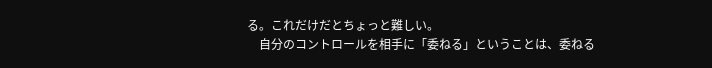る。これだけだとちょっと難しい。
    自分のコントロールを相手に「委ねる」ということは、委ねる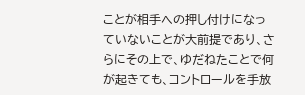ことが相手への押し付けになっていないことが大前提であり、さらにその上で、ゆだねたことで何が起きても、コントロールを手放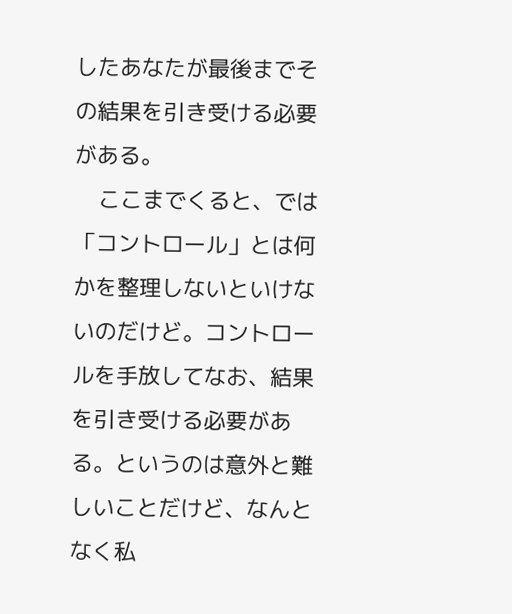したあなたが最後までその結果を引き受ける必要がある。
    ここまでくると、では「コントロール」とは何かを整理しないといけないのだけど。コントロールを手放してなお、結果を引き受ける必要がある。というのは意外と難しいことだけど、なんとなく私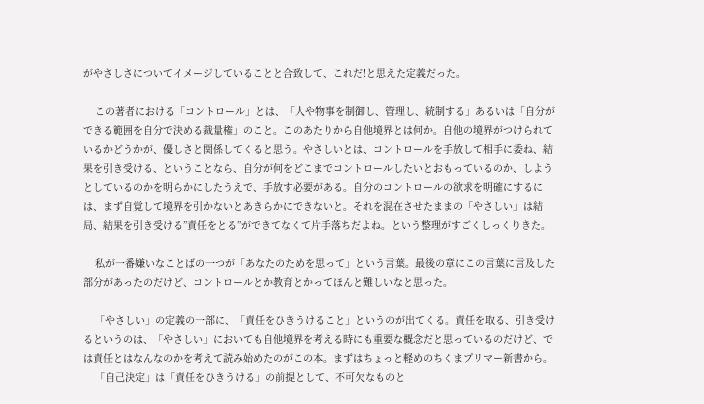がやさしさについてイメージしていることと合致して、これだ!と思えた定義だった。

    この著者における「コントロール」とは、「人や物事を制御し、管理し、統制する」あるいは「自分ができる範囲を自分で決める裁量権」のこと。このあたりから自他境界とは何か。自他の境界がつけられているかどうかが、優しさと関係してくると思う。やさしいとは、コントロールを手放して相手に委ね、結果を引き受ける、ということなら、自分が何をどこまでコントロールしたいとおもっているのか、しようとしているのかを明らかにしたうえで、手放す必要がある。自分のコントロールの欲求を明確にするには、まず自覚して境界を引かないとあきらかにできないと。それを混在させたままの「やさしい」は結局、結果を引き受ける”責任をとる”ができてなくて片手落ちだよね。という整理がすごくしっくりきた。

    私が一番嫌いなことばの一つが「あなたのためを思って」という言葉。最後の章にこの言葉に言及した部分があったのだけど、コントロールとか教育とかってほんと難しいなと思った。

    「やさしい」の定義の一部に、「責任をひきうけること」というのが出てくる。責任を取る、引き受けるというのは、「やさしい」においても自他境界を考える時にも重要な概念だと思っているのだけど、では責任とはなんなのかを考えて読み始めたのがこの本。まずはちょっと軽めのちくまプリマー新書から。
    「自己決定」は「責任をひきうける」の前提として、不可欠なものと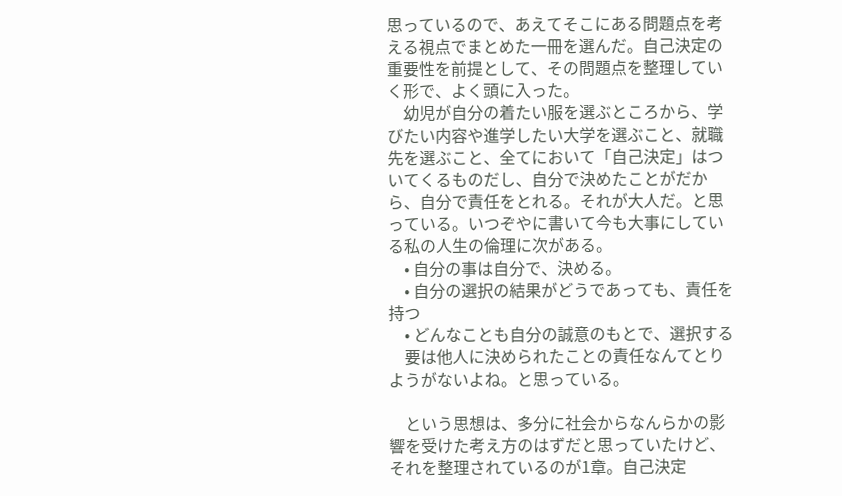思っているので、あえてそこにある問題点を考える視点でまとめた一冊を選んだ。自己決定の重要性を前提として、その問題点を整理していく形で、よく頭に入った。
    幼児が自分の着たい服を選ぶところから、学びたい内容や進学したい大学を選ぶこと、就職先を選ぶこと、全てにおいて「自己決定」はついてくるものだし、自分で決めたことがだから、自分で責任をとれる。それが大人だ。と思っている。いつぞやに書いて今も大事にしている私の人生の倫理に次がある。
    • 自分の事は自分で、決める。
    • 自分の選択の結果がどうであっても、責任を持つ
    • どんなことも自分の誠意のもとで、選択する
    要は他人に決められたことの責任なんてとりようがないよね。と思っている。

    という思想は、多分に社会からなんらかの影響を受けた考え方のはずだと思っていたけど、それを整理されているのが1章。自己決定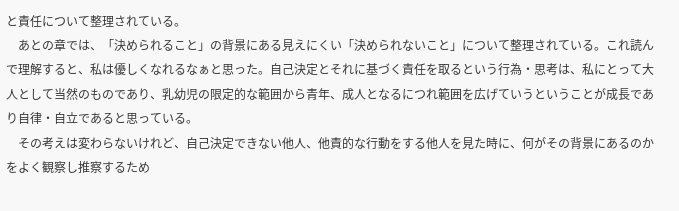と責任について整理されている。
    あとの章では、「決められること」の背景にある見えにくい「決められないこと」について整理されている。これ読んで理解すると、私は優しくなれるなぁと思った。自己決定とそれに基づく責任を取るという行為・思考は、私にとって大人として当然のものであり、乳幼児の限定的な範囲から青年、成人となるにつれ範囲を広げていうということが成長であり自律・自立であると思っている。
    その考えは変わらないけれど、自己決定できない他人、他責的な行動をする他人を見た時に、何がその背景にあるのかをよく観察し推察するため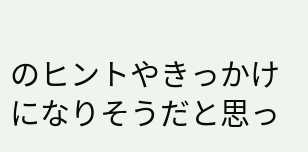のヒントやきっかけになりそうだと思っ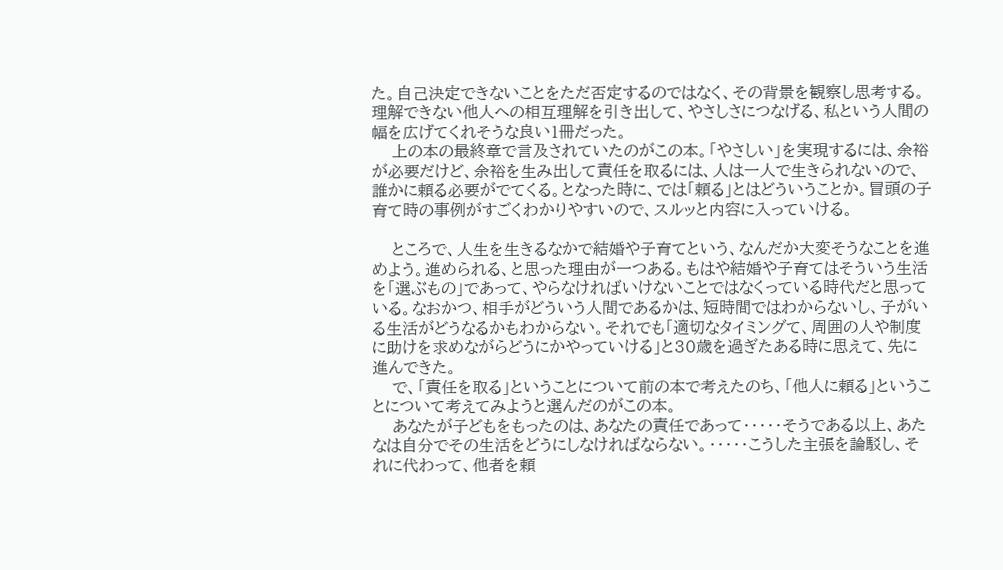た。自己決定できないことをただ否定するのではなく、その背景を観察し思考する。理解できない他人への相互理解を引き出して、やさしさにつなげる、私という人間の幅を広げてくれそうな良い1冊だった。
    上の本の最終章で言及されていたのがこの本。「やさしい」を実現するには、余裕が必要だけど、余裕を生み出して責任を取るには、人は一人で生きられないので、誰かに頼る必要がでてくる。となった時に、では「頼る」とはどういうことか。冒頭の子育て時の事例がすごくわかりやすいので、スルッと内容に入っていける。

    ところで、人生を生きるなかで結婚や子育てという、なんだか大変そうなことを進めよう。進められる、と思った理由が一つある。もはや結婚や子育てはそういう生活を「選ぶもの」であって、やらなければいけないことではなくっている時代だと思っている。なおかつ、相手がどういう人間であるかは、短時間ではわからないし、子がいる生活がどうなるかもわからない。それでも「適切なタイミングて、周囲の人や制度に助けを求めながらどうにかやっていける」と30歳を過ぎたある時に思えて、先に進んできた。
    で、「責任を取る」ということについて前の本で考えたのち、「他人に頼る」ということについて考えてみようと選んだのがこの本。
    あなたが子どもをもったのは、あなたの責任であって・・・・・そうである以上、あたなは自分でその生活をどうにしなければならない。・・・・・こうした主張を論駁し、それに代わって、他者を頼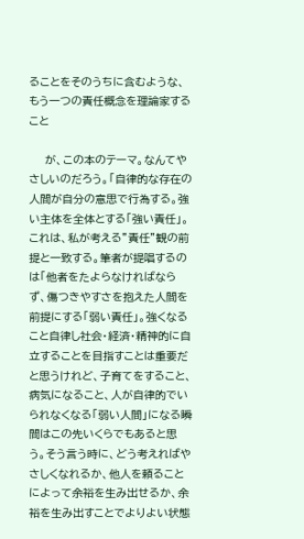ることをそのうちに含むような、もう一つの責任概念を理論家すること

    が、この本のテーマ。なんてやさしいのだろう。「自律的な存在の人間が自分の意思で行為する。強い主体を全体とする「強い責任」。これは、私が考える”責任”観の前提と一致する。筆者が提唱するのは「他者をたよらなければならず、傷つきやすさを抱えた人間を前提にする「弱い責任」。強くなること自律し社会・経済・精神的に自立することを目指すことは重要だと思うけれど、子育てをすること、病気になること、人が自律的でいられなくなる「弱い人間」になる瞬間はこの先いくらでもあると思う。そう言う時に、どう考えればやさしくなれるか、他人を頼ることによって余裕を生み出せるか、余裕を生み出すことでよりよい状態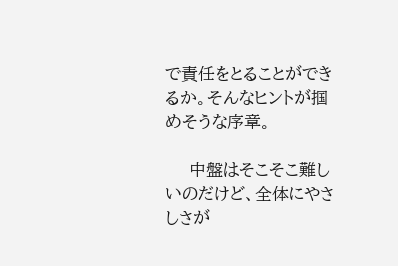で責任をとることができるか。そんなヒントが掴めそうな序章。

    中盤はそこそこ難しいのだけど、全体にやさしさが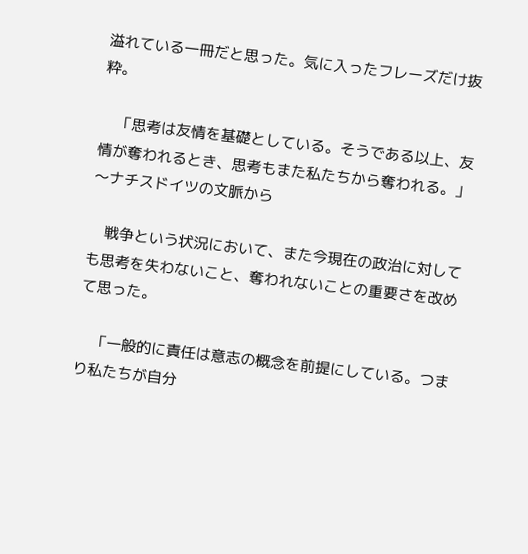溢れている一冊だと思った。気に入ったフレーズだけ抜粋。

    「思考は友情を基礎としている。そうである以上、友情が奪われるとき、思考もまた私たちから奪われる。」〜ナチスドイツの文脈から

    戦争という状況において、また今現在の政治に対しても思考を失わないこと、奪われないことの重要さを改めて思った。

    「一般的に責任は意志の概念を前提にしている。つまり私たちが自分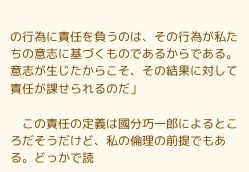の行為に責任を負うのは、その行為が私たちの意志に基づくものであるからである。意志が生じたからこそ、その結果に対して責任が課せられるのだ」

    この責任の定義は國分巧一郎によるところだそうだけど、私の倫理の前提でもある。どっかで読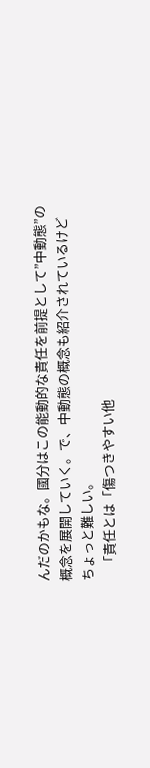んだのかもな。國分はこの能動的な責任を前提として”中動態”の概念を展開していく。で、中動態の概念も紹介されているけどちょっと難しい。
    「責任とは「傷つきやすい他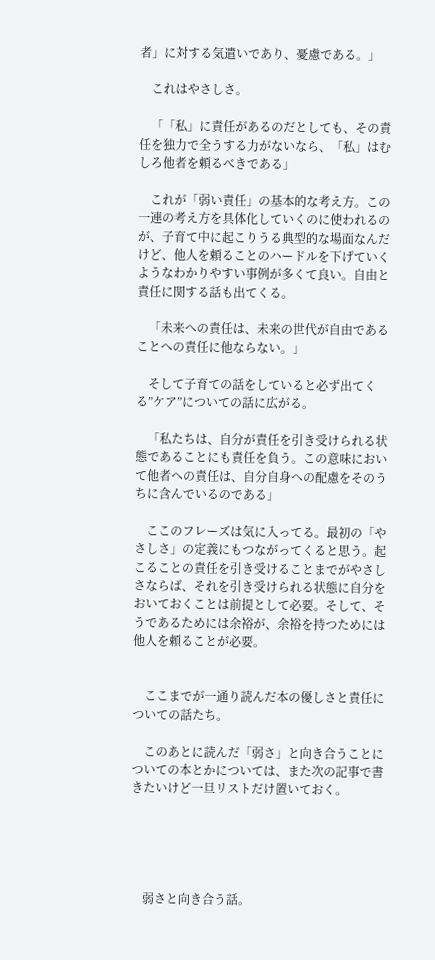者」に対する気遣いであり、憂慮である。」

    これはやさしさ。

    「「私」に責任があるのだとしても、その責任を独力で全うする力がないなら、「私」はむしろ他者を頼るべきである」

    これが「弱い責任」の基本的な考え方。この一連の考え方を具体化していくのに使われるのが、子育て中に起こりうる典型的な場面なんだけど、他人を頼ることのハードルを下げていくようなわかりやすい事例が多くて良い。自由と責任に関する話も出てくる。

    「未来への責任は、未来の世代が自由であることへの責任に他ならない。」

    そして子育ての話をしていると必ず出てくる”ケア”についての話に広がる。

    「私たちは、自分が責任を引き受けられる状態であることにも責任を負う。この意味において他者への責任は、自分自身への配慮をそのうちに含んでいるのである」

    ここのフレーズは気に入ってる。最初の「やさしさ」の定義にもつながってくると思う。起こることの責任を引き受けることまでがやさしさならば、それを引き受けられる状態に自分をおいておくことは前提として必要。そして、そうであるためには余裕が、余裕を持つためには他人を頼ることが必要。


    ここまでが一通り読んだ本の優しさと責任についての話たち。

    このあとに読んだ「弱さ」と向き合うことについての本とかについては、また次の記事で書きたいけど一旦リストだけ置いておく。





    弱さと向き合う話。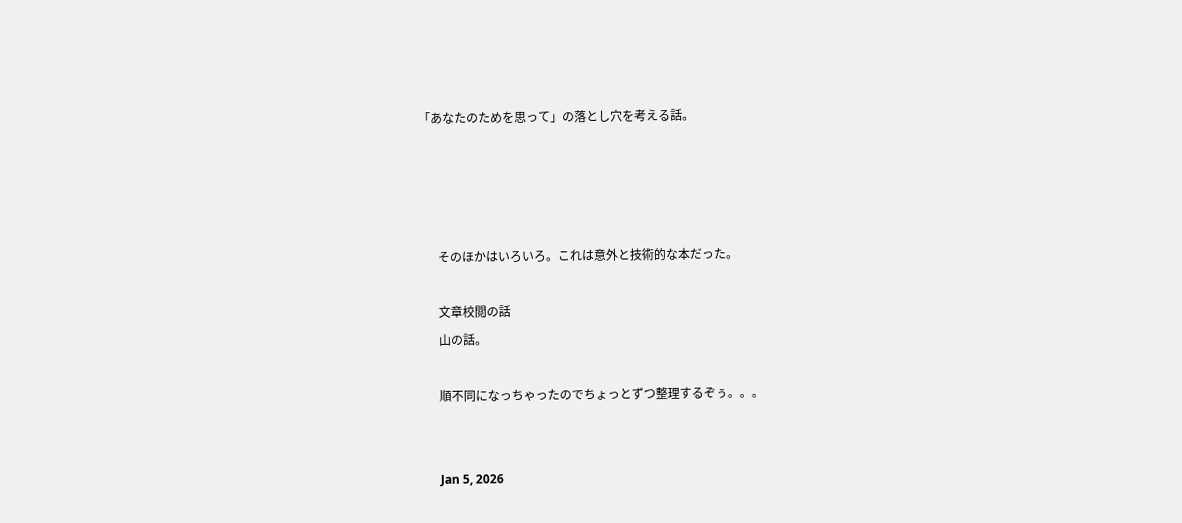「あなたのためを思って」の落とし穴を考える話。




      そのほかはいろいろ。これは意外と技術的な本だった。

      文章校閲の話
      山の話。

      順不同になっちゃったのでちょっとずつ整理するぞぅ。。。


      Jan 5, 2026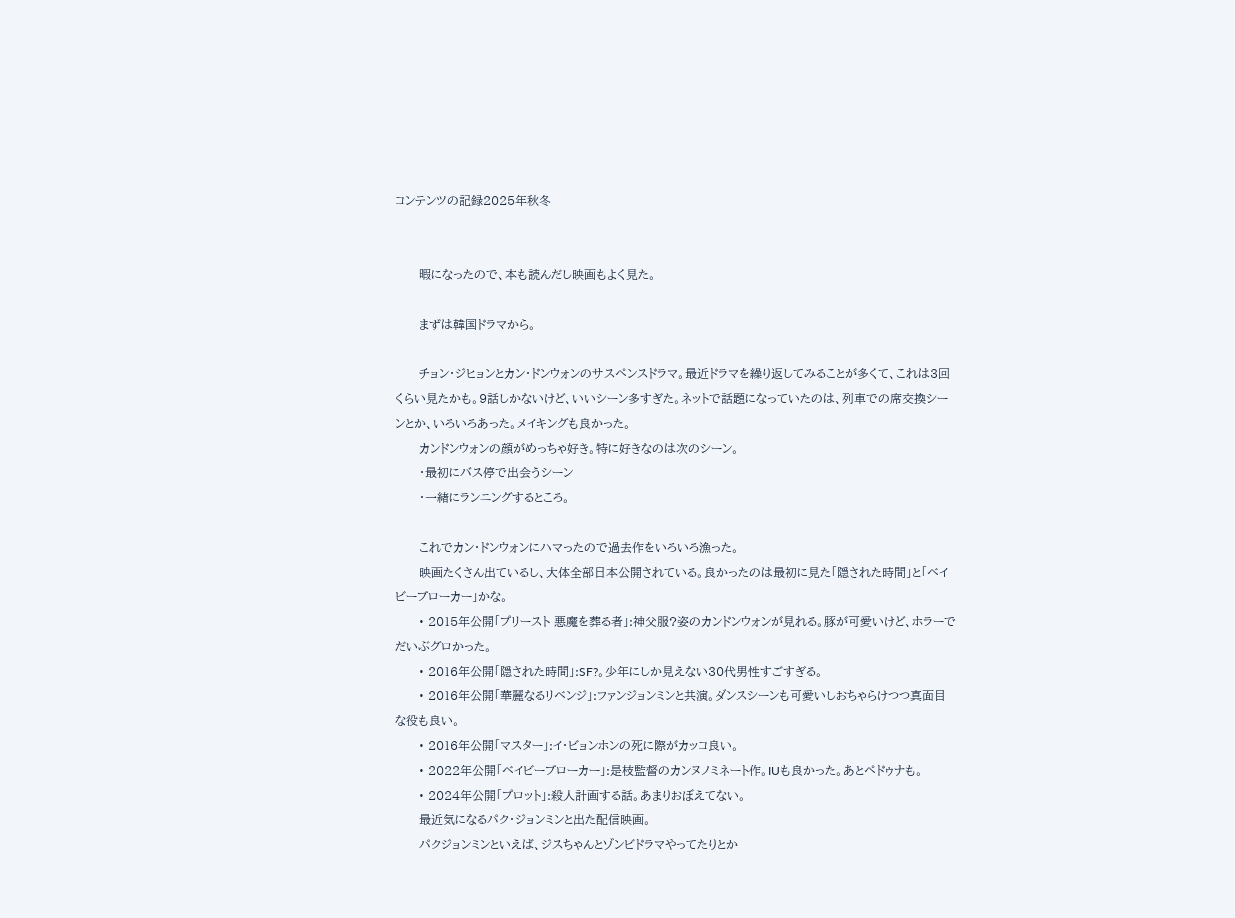コンテンツの記録2025年秋冬


      暇になったので、本も読んだし映画もよく見た。

      まずは韓国ドラマから。

      チョン・ジヒョンとカン・ドンウォンのサスペンスドラマ。最近ドラマを繰り返してみることが多くて、これは3回くらい見たかも。9話しかないけど、いいシーン多すぎた。ネットで話題になっていたのは、列車での席交換シーンとか、いろいろあった。メイキングも良かった。
      カンドンウォンの顔がめっちゃ好き。特に好きなのは次のシーン。
      ・最初にバス停で出会うシーン
      ・一緒にランニングするところ。

      これでカン・ドンウォンにハマったので過去作をいろいろ漁った。
      映画たくさん出ているし、大体全部日本公開されている。良かったのは最初に見た「隠された時間」と「ベイビーブローカー」かな。
      • 2015年公開「プリースト 悪魔を葬る者」:神父服?姿のカンドンウォンが見れる。豚が可愛いけど、ホラーでだいぶグロかった。
      • 2016年公開「隠された時間」:SF?。少年にしか見えない30代男性すごすぎる。
      • 2016年公開「華麗なるリベンジ」:ファンジョンミンと共演。ダンスシーンも可愛いしおちゃらけつつ真面目な役も良い。
      • 2016年公開「マスター」:イ・ビョンホンの死に際がカッコ良い。
      • 2022年公開「ベイビーブローカー」:是枝監督のカンヌノミネート作。IUも良かった。あとペドゥナも。
      • 2024年公開「プロット」:殺人計画する話。あまりおぼえてない。
      最近気になるパク・ジョンミンと出た配信映画。
      パクジョンミンといえば、ジスちゃんとゾンビドラマやってたりとか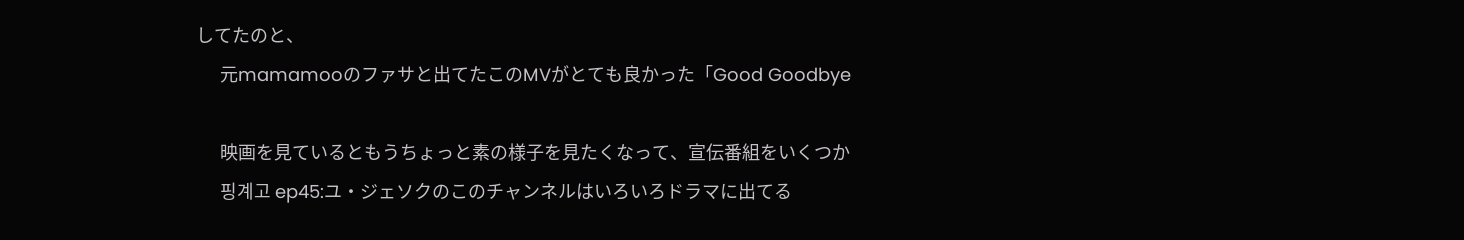してたのと、
      元mamamooのファサと出てたこのMVがとても良かった「Good Goodbye

      映画を見ているともうちょっと素の様子を見たくなって、宣伝番組をいくつか
      핑계고 ep45:ユ・ジェソクのこのチャンネルはいろいろドラマに出てる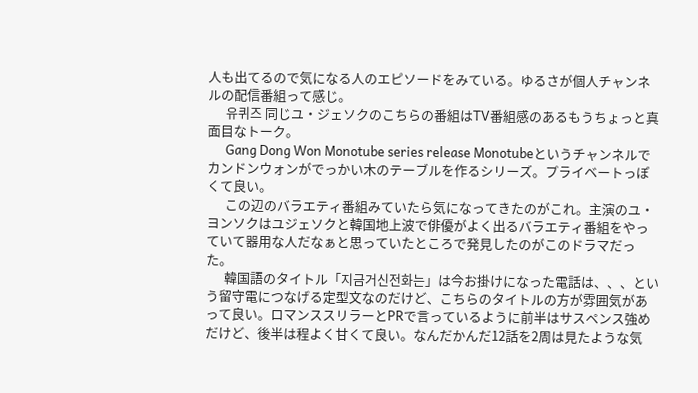人も出てるので気になる人のエピソードをみている。ゆるさが個人チャンネルの配信番組って感じ。
      유퀴즈 同じユ・ジェソクのこちらの番組はTV番組感のあるもうちょっと真面目なトーク。
      Gang Dong Won Monotube series release Monotubeというチャンネルでカンドンウォンがでっかい木のテーブルを作るシリーズ。プライベートっぽくて良い。
      この辺のバラエティ番組みていたら気になってきたのがこれ。主演のユ・ヨンソクはユジェソクと韓国地上波で俳優がよく出るバラエティ番組をやっていて器用な人だなぁと思っていたところで発見したのがこのドラマだった。
      韓国語のタイトル「지금거신전화는」は今お掛けになった電話は、、、という留守電につなげる定型文なのだけど、こちらのタイトルの方が雰囲気があって良い。ロマンススリラーとPRで言っているように前半はサスペンス強めだけど、後半は程よく甘くて良い。なんだかんだ12話を2周は見たような気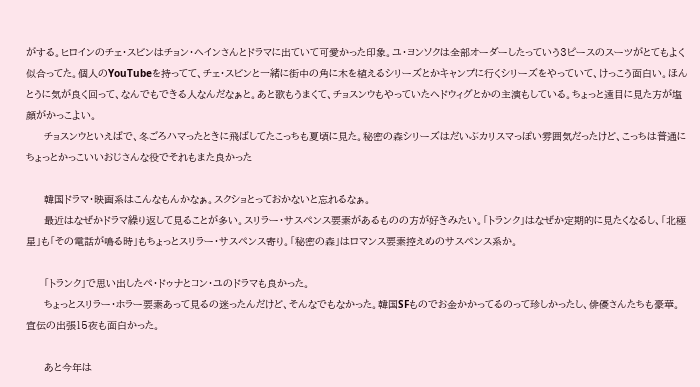がする。ヒロインのチェ・スビンはチョン・ヘインさんとドラマに出ていて可愛かった印象。ユ・ヨンソクは全部オーダーしたっていう3ピースのスーツがとてもよく似合ってた。個人のYouTubeを持ってて、チェ・スビンと一緒に街中の角に木を植えるシリーズとかキャンプに行くシリーズをやっていて、けっこう面白い。ほんとうに気が良く回って、なんでもできる人なんだなぁと。あと歌もうまくて、チョスンウもやっていたヘドウィグとかの主演もしている。ちょっと遠目に見た方が塩顔がかっこよい。
      チョスンウといえばで、冬ごろハマったときに飛ばしてたこっちも夏頃に見た。秘密の森シリーズはだいぶカリスマっぽい雰囲気だったけど、こっちは普通にちょっとかっこいいおじさんな役でそれもまた良かった

      韓国ドラマ・映画系はこんなもんかなぁ。スクショとっておかないと忘れるなぁ。
      最近はなぜかドラマ繰り返して見ることが多い。スリラー・サスペンス要素があるものの方が好きみたい。「トランク」はなぜか定期的に見たくなるし、「北極星」も「その電話が鳴る時」もちょっとスリラー・サスペンス寄り。「秘密の森」はロマンス要素控えめのサスペンス系か。

      「トランク」で思い出したペ・ドゥナとコン・ユのドラマも良かった。
      ちょっとスリラー・ホラー要素あって見るの迷ったんだけど、そんなでもなかった。韓国SFものでお金かかってるのって珍しかったし、俳優さんたちも豪華。宣伝の出張15夜も面白かった。

      あと今年は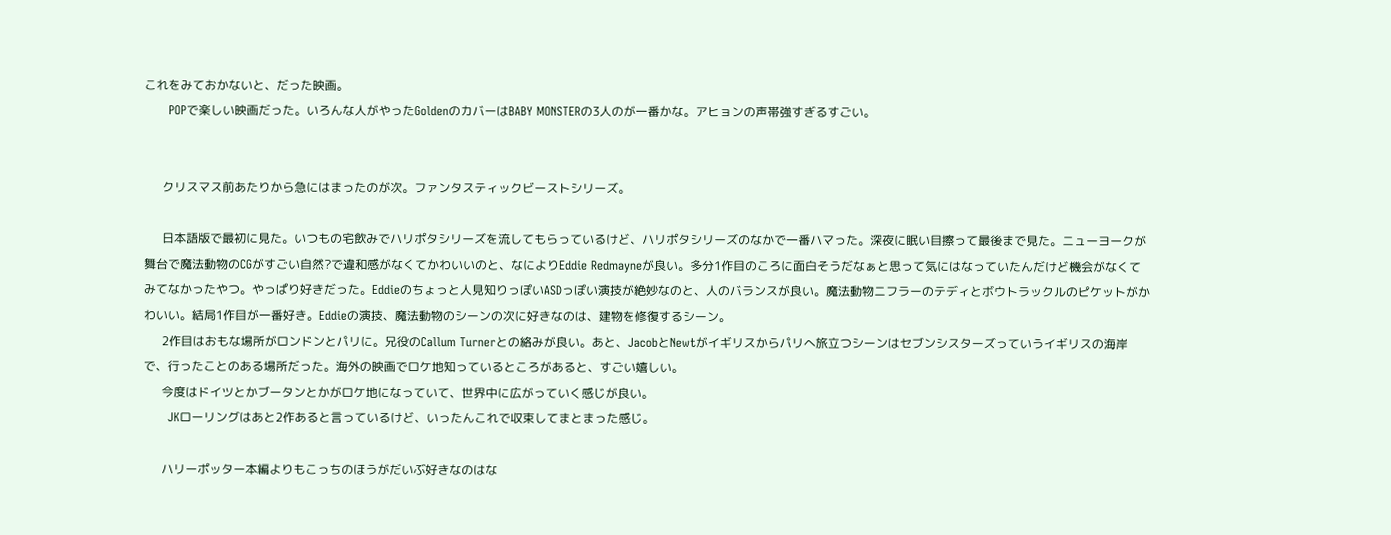これをみておかないと、だった映画。
      POPで楽しい映画だった。いろんな人がやったGoldenのカバーはBABY MONSTERの3人のが一番かな。アヒョンの声帯強すぎるすごい。


      クリスマス前あたりから急にはまったのが次。ファンタスティックビーストシリーズ。

      日本語版で最初に見た。いつもの宅飲みでハリポタシリーズを流してもらっているけど、ハリポタシリーズのなかで一番ハマった。深夜に眠い目擦って最後まで見た。ニューヨークが舞台で魔法動物のCGがすごい自然?で違和感がなくてかわいいのと、なによりEddie Redmayneが良い。多分1作目のころに面白そうだなぁと思って気にはなっていたんだけど機会がなくてみてなかったやつ。やっぱり好きだった。Eddieのちょっと人見知りっぽいASDっぽい演技が絶妙なのと、人のバランスが良い。魔法動物ニフラーのテディとボウトラックルのピケットがかわいい。結局1作目が一番好き。Eddieの演技、魔法動物のシーンの次に好きなのは、建物を修復するシーン。
      2作目はおもな場所がロンドンとパリに。兄役のCallum Turnerとの絡みが良い。あと、JacobとNewtがイギリスからパリへ旅立つシーンはセブンシスターズっていうイギリスの海岸で、行ったことのある場所だった。海外の映画でロケ地知っているところがあると、すごい嬉しい。
      今度はドイツとかブータンとかがロケ地になっていて、世界中に広がっていく感じが良い。
      JKローリングはあと2作あると言っているけど、いったんこれで収束してまとまった感じ。

      ハリーポッター本編よりもこっちのほうがだいぶ好きなのはな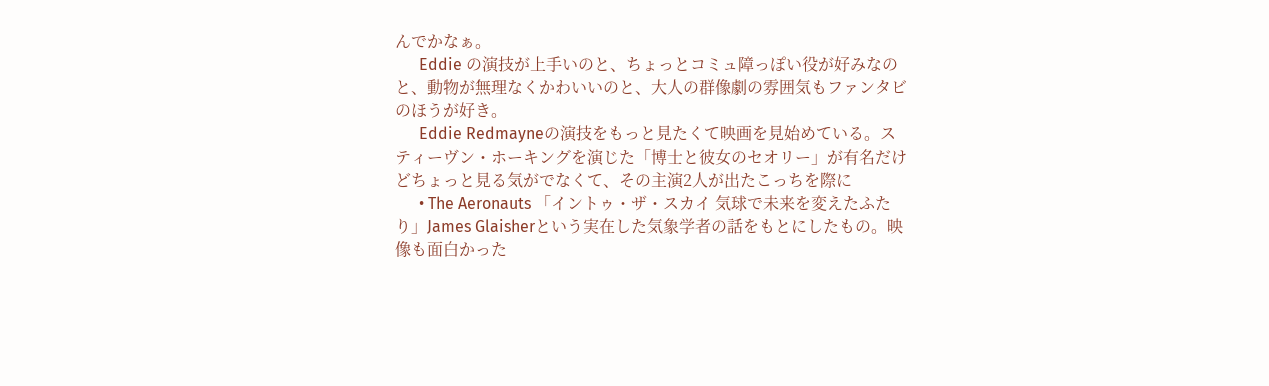んでかなぁ。
      Eddie の演技が上手いのと、ちょっとコミュ障っぽい役が好みなのと、動物が無理なくかわいいのと、大人の群像劇の雰囲気もファンタビのほうが好き。
      Eddie Redmayneの演技をもっと見たくて映画を見始めている。スティーヴン・ホーキングを演じた「博士と彼女のセオリー」が有名だけどちょっと見る気がでなくて、その主演2人が出たこっちを際に
      • The Aeronauts 「イントゥ・ザ・スカイ 気球で未来を変えたふたり」James Glaisherという実在した気象学者の話をもとにしたもの。映像も面白かった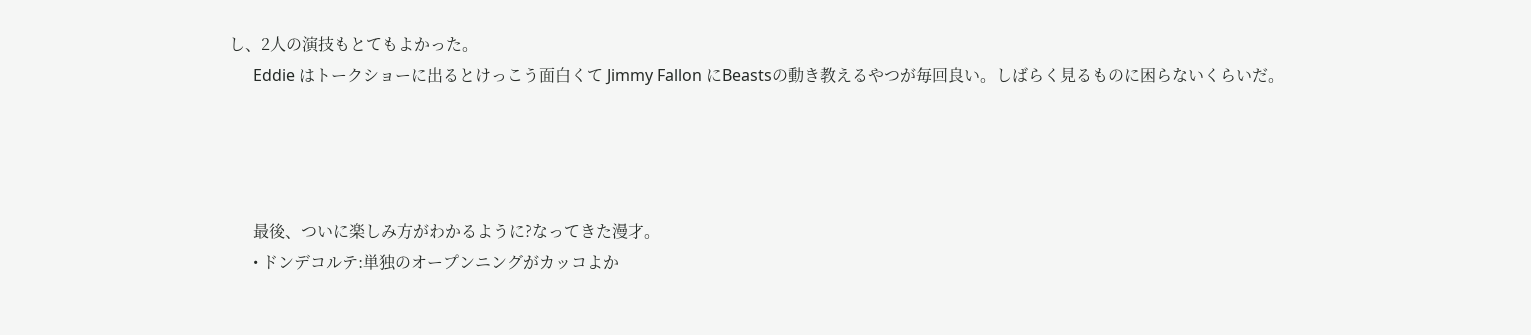し、2人の演技もとてもよかった。
      Eddie はトークショーに出るとけっこう面白くて Jimmy Fallon にBeastsの動き教えるやつが毎回良い。しばらく見るものに困らないくらいだ。




      最後、ついに楽しみ方がわかるように?なってきた漫才。
      • ドンデコルテ:単独のオープンニングがカッコよか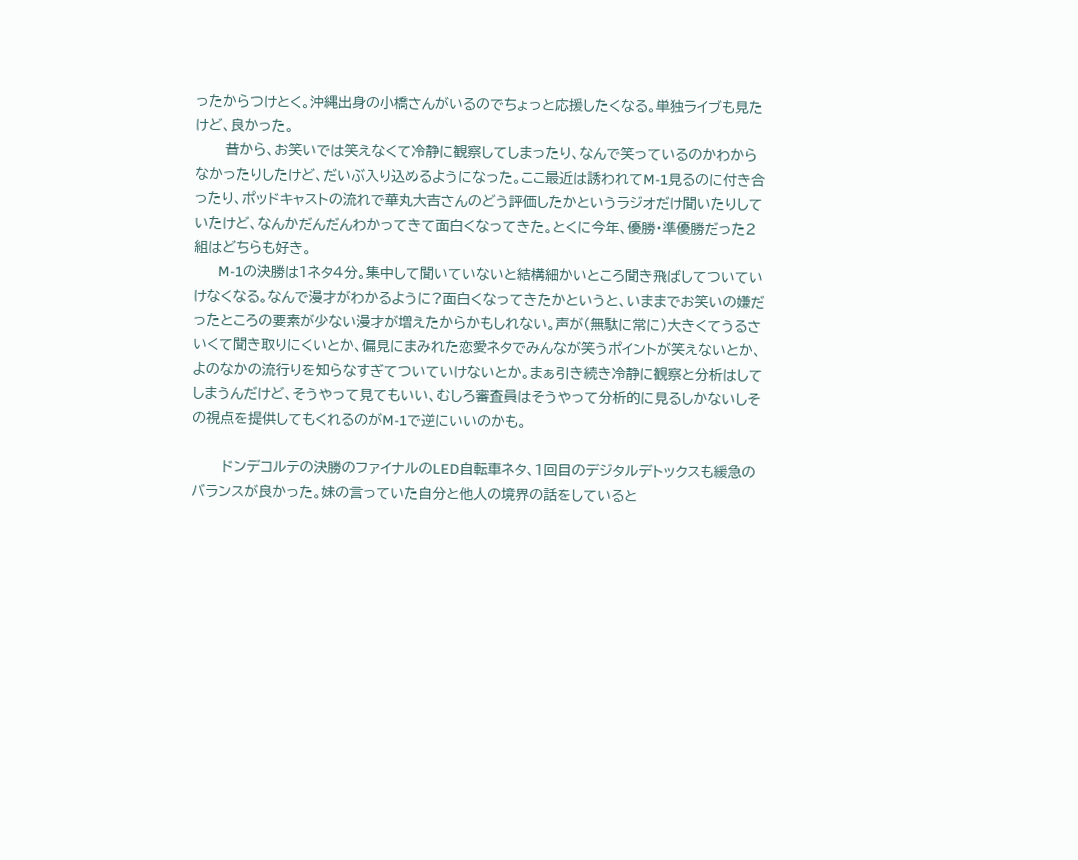ったからつけとく。沖縄出身の小橋さんがいるのでちょっと応援したくなる。単独ライブも見たけど、良かった。
      昔から、お笑いでは笑えなくて冷静に観察してしまったり、なんで笑っているのかわからなかったりしたけど、だいぶ入り込めるようになった。ここ最近は誘われてM-1見るのに付き合ったり、ポッドキャストの流れで華丸大吉さんのどう評価したかというラジオだけ聞いたりしていたけど、なんかだんだんわかってきて面白くなってきた。とくに今年、優勝・準優勝だった2組はどちらも好き。
      M-1の決勝は1ネタ4分。集中して聞いていないと結構細かいところ聞き飛ばしてついていけなくなる。なんで漫才がわかるように?面白くなってきたかというと、いままでお笑いの嫌だったところの要素が少ない漫才が増えたからかもしれない。声が(無駄に常に)大きくてうるさいくて聞き取りにくいとか、偏見にまみれた恋愛ネタでみんなが笑うポイントが笑えないとか、よのなかの流行りを知らなすぎてついていけないとか。まぁ引き続き冷静に観察と分析はしてしまうんだけど、そうやって見てもいい、むしろ審査員はそうやって分析的に見るしかないしその視点を提供してもくれるのがM-1で逆にいいのかも。

      ドンデコルテの決勝のファイナルのLED自転車ネタ、1回目のデジタルデトックスも緩急のバランスが良かった。妹の言っていた自分と他人の境界の話をしていると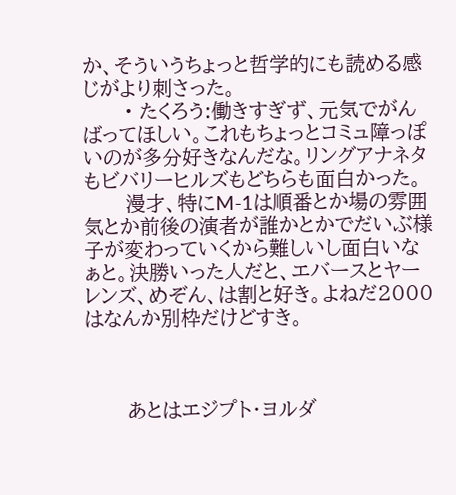か、そういうちょっと哲学的にも読める感じがより刺さった。
      • たくろう:働きすぎず、元気でがんばってほしい。これもちょっとコミュ障っぽいのが多分好きなんだな。リングアナネタもビバリーヒルズもどちらも面白かった。
      漫才、特にM-1は順番とか場の雰囲気とか前後の演者が誰かとかでだいぶ様子が変わっていくから難しいし面白いなぁと。決勝いった人だと、エバースとヤーレンズ、めぞん、は割と好き。よねだ2000はなんか別枠だけどすき。



      あとはエジプト・ヨルダ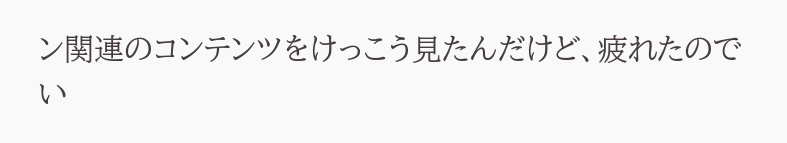ン関連のコンテンツをけっこう見たんだけど、疲れたのでい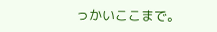っかいここまで。